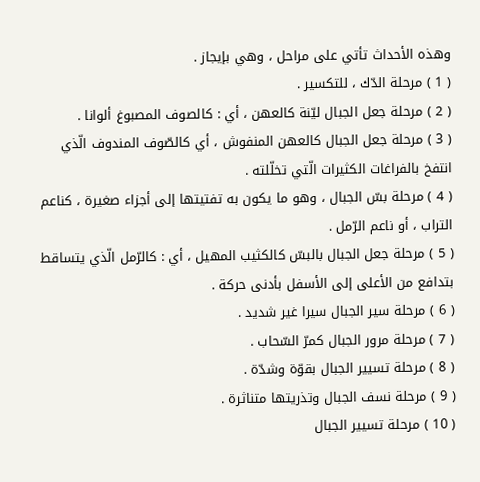وهذه الأحداث تأتي على مراحل ، وهي بإيجاز .
( 1 ) مرحلة الدّك ، للتكسير .
( 2 ) مرحلة جعل الجبال ليّنة كالعهن ، أي : كالصوف المصبوغ ألوانا .
( 3 ) مرحلة جعل الجبال كالعهن المنفوش ، أي كالصّوف المندوف الّذي انتفخ بالفراغات الكثيرات الّتي تخلّلته .
( 4 ) مرحلة بسّ الجبال ، وهو ما يكون به تفتيتها إلى أجزاء صغيرة ، كناعم التراب ، أو ناعم الرّمل .
( 5 ) مرحلة جعل الجبال بالبسّ كالكثيب المهيل ، أي : كالرّمل الّذي يتساقط بتدافع من الأعلى إلى الأسفل بأدنى حركة .
( 6 ) مرحلة سير الجبال سيرا غير شديد .
( 7 ) مرحلة مرور الجبال كمرّ السّحاب .
( 8 ) مرحلة تسيير الجبال بقوّة وشدّة .
( 9 ) مرحلة نسف الجبال وتذريتها متناثرة .
( 10 ) مرحلة تسيير الجبال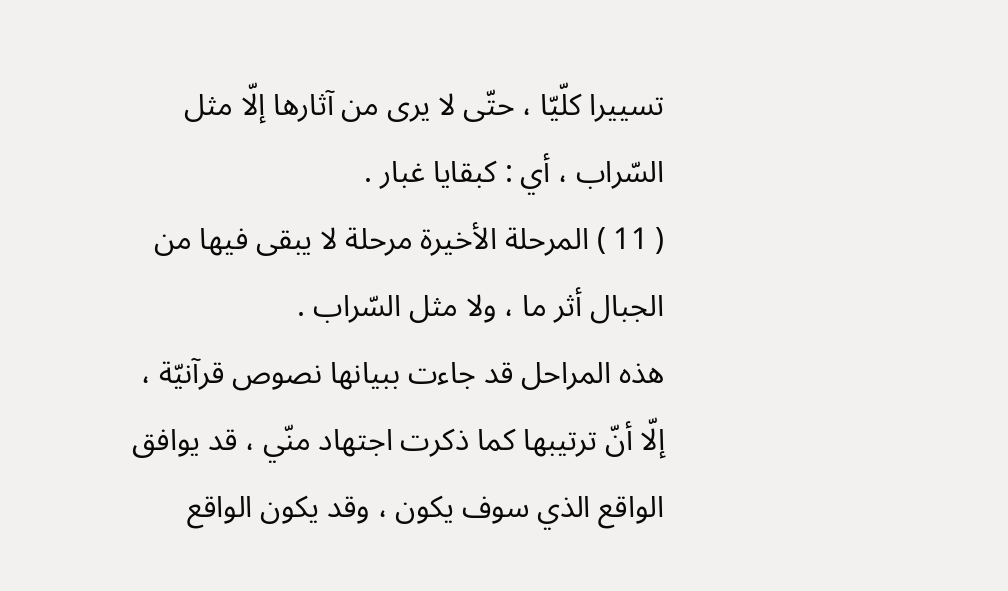تسييرا كلّيّا ، حتّى لا يرى من آثارها إلّا مثل السّراب ، أي : كبقايا غبار .
( 11 ) المرحلة الأخيرة مرحلة لا يبقى فيها من الجبال أثر ما ، ولا مثل السّراب .
هذه المراحل قد جاءت ببيانها نصوص قرآنيّة ، إلّا أنّ ترتيبها كما ذكرت اجتهاد منّي ، قد يوافق الواقع الذي سوف يكون ، وقد يكون الواقع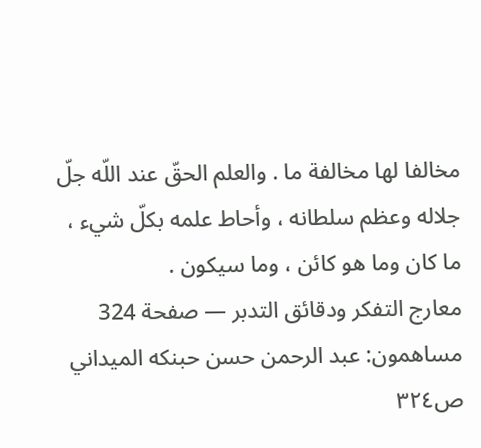مخالفا لها مخالفة ما . والعلم الحقّ عند اللّه جلّ جلاله وعظم سلطانه ، وأحاط علمه بكلّ شيء ، ما كان وما هو كائن ، وما سيكون .
معارج التفكر ودقائق التدبر — صفحة 324
مساهمون: عبد الرحمن حسن حبنكه الميداني
ص٣٢٤